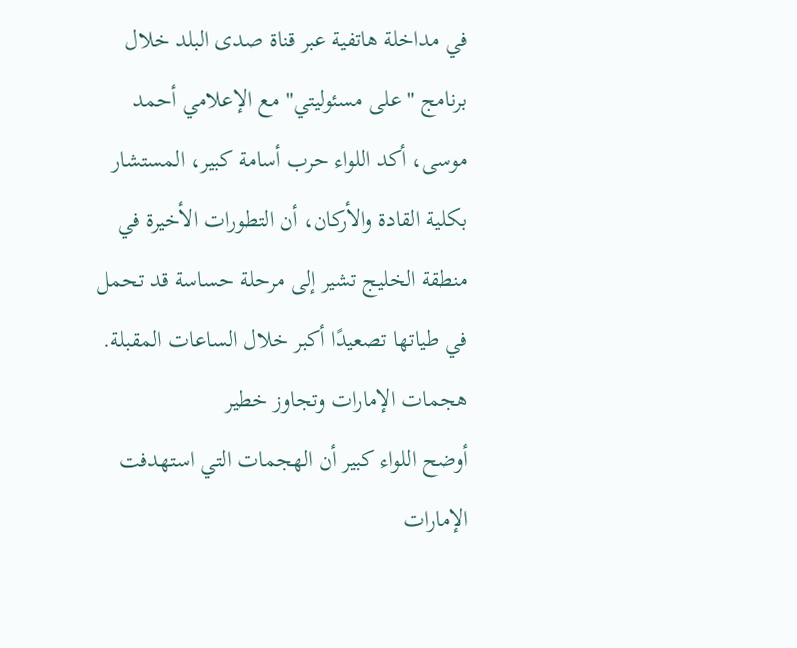في مداخلة هاتفية عبر قناة صدى البلد خلال برنامج "على مسئوليتي" مع الإعلامي أحمد موسى، أكد اللواء حرب أسامة كبير، المستشار بكلية القادة والأركان، أن التطورات الأخيرة في منطقة الخليج تشير إلى مرحلة حساسة قد تحمل في طياتها تصعيدًا أكبر خلال الساعات المقبلة.
هجمات الإمارات وتجاوز خطير
أوضح اللواء كبير أن الهجمات التي استهدفت الإمارات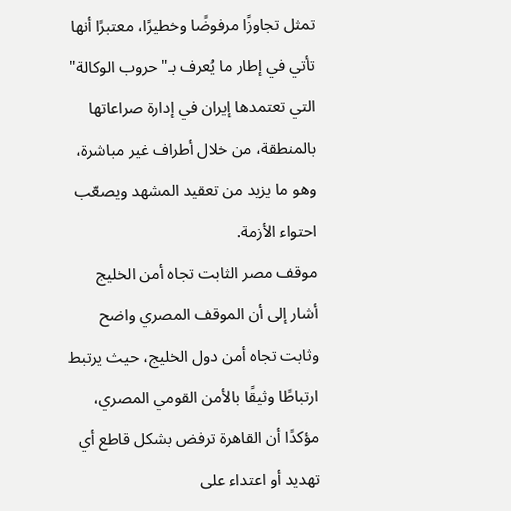تمثل تجاوزًا مرفوضًا وخطيرًا، معتبرًا أنها تأتي في إطار ما يُعرف بـ"حروب الوكالة" التي تعتمدها إيران في إدارة صراعاتها بالمنطقة، من خلال أطراف غير مباشرة، وهو ما يزيد من تعقيد المشهد ويصعّب احتواء الأزمة.
موقف مصر الثابت تجاه أمن الخليج
أشار إلى أن الموقف المصري واضح وثابت تجاه أمن دول الخليج، حيث يرتبط ارتباطًا وثيقًا بالأمن القومي المصري، مؤكدًا أن القاهرة ترفض بشكل قاطع أي تهديد أو اعتداء على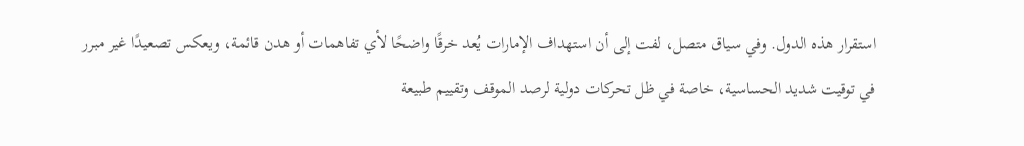استقرار هذه الدول. وفي سياق متصل، لفت إلى أن استهداف الإمارات يُعد خرقًا واضحًا لأي تفاهمات أو هدن قائمة، ويعكس تصعيدًا غير مبرر في توقيت شديد الحساسية، خاصة في ظل تحركات دولية لرصد الموقف وتقييم طبيعة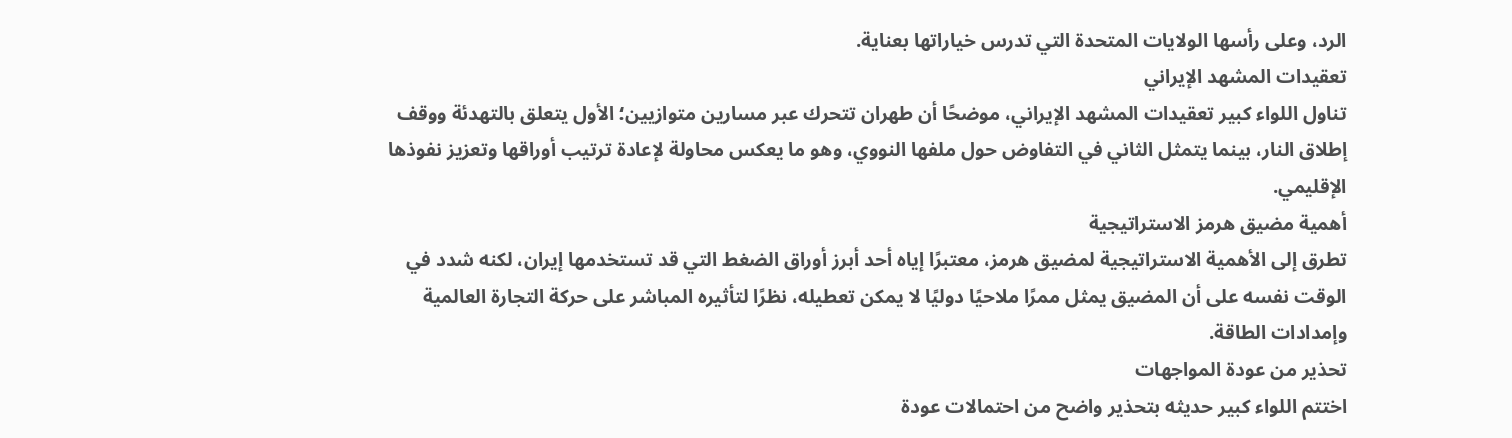الرد، وعلى رأسها الولايات المتحدة التي تدرس خياراتها بعناية.
تعقيدات المشهد الإيراني
تناول اللواء كبير تعقيدات المشهد الإيراني، موضحًا أن طهران تتحرك عبر مسارين متوازيين؛ الأول يتعلق بالتهدئة ووقف إطلاق النار، بينما يتمثل الثاني في التفاوض حول ملفها النووي، وهو ما يعكس محاولة لإعادة ترتيب أوراقها وتعزيز نفوذها الإقليمي.
أهمية مضيق هرمز الاستراتيجية
تطرق إلى الأهمية الاستراتيجية لمضيق هرمز، معتبرًا إياه أحد أبرز أوراق الضغط التي قد تستخدمها إيران، لكنه شدد في الوقت نفسه على أن المضيق يمثل ممرًا ملاحيًا دوليًا لا يمكن تعطيله، نظرًا لتأثيره المباشر على حركة التجارة العالمية وإمدادات الطاقة.
تحذير من عودة المواجهات
اختتم اللواء كبير حديثه بتحذير واضح من احتمالات عودة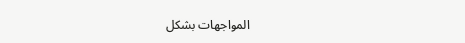المواجهات بشكل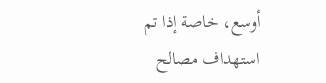أوسع، خاصة إذا تم استهداف مصالح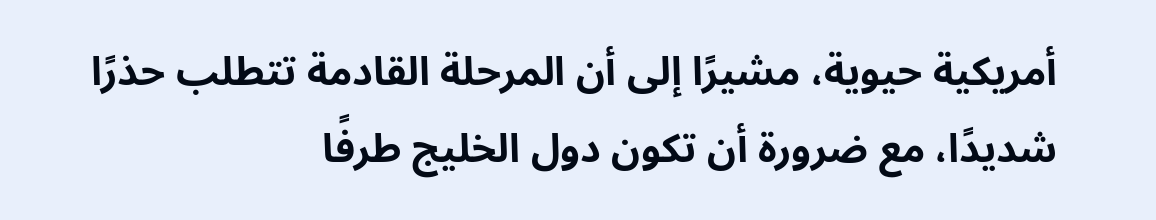أمريكية حيوية، مشيرًا إلى أن المرحلة القادمة تتطلب حذرًا شديدًا، مع ضرورة أن تكون دول الخليج طرفًا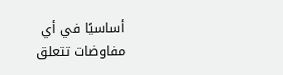أساسيًا في أي مفاوضات تتعلق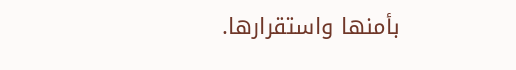بأمنها واستقرارها.